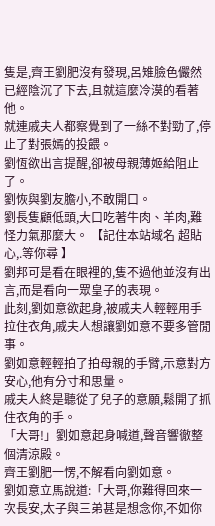隻是,齊王劉肥沒有發現,呂雉臉色儼然已經陰沉了下去,且就這麼冷漠的看著他。
就連戚夫人都察覺到了一絲不對勁了,停止了對張嫣的投餵。
劉恆欲出言提醒,卻被母親薄姬給阻止了。
劉恢與劉友膽小,不敢開口。
劉長隻顧低頭,大口吃著牛肉、羊肉,難怪力氣那麼大。 【記住本站域名 超貼心,.等你尋 】
劉邦可是看在眼裡的,隻不過他並沒有出言,而是看向一眾皇子的表現。
此刻,劉如意欲起身,被戚夫人輕輕用手拉住衣角,戚夫人想讓劉如意不要多管閒事。
劉如意輕輕拍了拍母親的手臂,示意對方安心,他有分寸和思量。
戚夫人終是聽從了兒子的意願,鬆開了抓住衣角的手。
「大哥!」劉如意起身喊道,聲音響徹整個清涼殿。
齊王劉肥一愣,不解看向劉如意。
劉如意立馬說道:「大哥,你難得回來一次長安,太子與三弟甚是想念你,不如你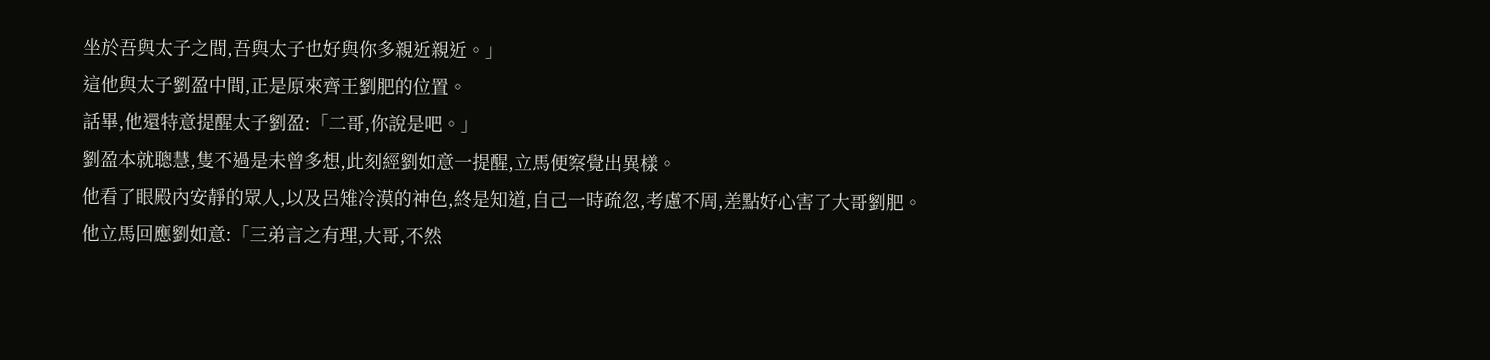坐於吾與太子之間,吾與太子也好與你多親近親近。」
這他與太子劉盈中間,正是原來齊王劉肥的位置。
話畢,他還特意提醒太子劉盈:「二哥,你說是吧。」
劉盈本就聰慧,隻不過是未曾多想,此刻經劉如意一提醒,立馬便察覺出異樣。
他看了眼殿內安靜的眾人,以及呂雉冷漠的神色,終是知道,自己一時疏忽,考慮不周,差點好心害了大哥劉肥。
他立馬回應劉如意:「三弟言之有理,大哥,不然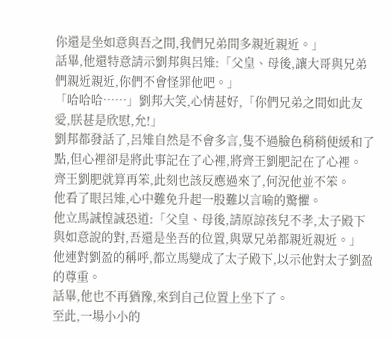你還是坐如意與吾之間,我們兄弟間多親近親近。」
話畢,他還特意請示劉邦與呂雉:「父皇、母後,讓大哥與兄弟們親近親近,你們不會怪罪他吧。」
「哈哈哈……」劉邦大笑,心情甚好,「你們兄弟之間如此友愛,朕甚是欣慰,允!」
劉邦都發話了,呂雉自然是不會多言,隻不過臉色稍稍便緩和了點,但心裡卻是將此事記在了心裡,將齊王劉肥記在了心裡。
齊王劉肥就算再笨,此刻也該反應過來了,何況他並不笨。
他看了眼呂雉,心中難免升起一股難以言喻的驚懼。
他立馬誠惶誠恐道:「父皇、母後,請原諒孩兒不孝,太子殿下與如意說的對,吾還是坐吾的位置,與眾兄弟都親近親近。」
他連對劉盈的稱呼,都立馬變成了太子殿下,以示他對太子劉盈的尊重。
話畢,他也不再猶豫,來到自己位置上坐下了。
至此,一場小小的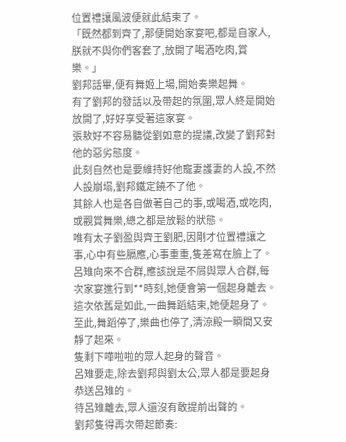位置禮讓風波便就此結束了。
「既然都到齊了,那便開始家宴吧,都是自家人,朕就不與你們客套了,放開了喝酒吃肉,賞樂。」
劉邦話畢,便有舞姬上場,開始奏樂起舞。
有了劉邦的發話以及帶起的氛圍,眾人終是開始放開了,好好享受著這家宴。
張敖好不容易聽從劉如意的提議,改變了劉邦對他的惡劣態度。
此刻自然也是要維持好他寵妻護妻的人設,不然人設崩塌,劉邦鐵定饒不了他。
其餘人也是各自做著自己的事,或喝酒,或吃肉,或觀賞舞樂,總之都是放鬆的狀態。
唯有太子劉盈與齊王劉肥,因剛才位置禮讓之事,心中有些膈應,心事重重,隻差寫在臉上了。
呂雉向來不合群,應該說是不屑與眾人合群,每次家宴進行到**時刻,她便會第一個起身離去。
這次依舊是如此,一曲舞蹈結束,她便起身了。
至此,舞蹈停了,樂曲也停了,清涼殿一瞬間又安靜了起來。
隻剩下嘩啦啦的眾人起身的聲音。
呂雉要走,除去劉邦與劉太公,眾人都是要起身恭送呂雉的。
待呂雉離去,眾人還沒有敢提前出聲的。
劉邦隻得再次帶起節奏: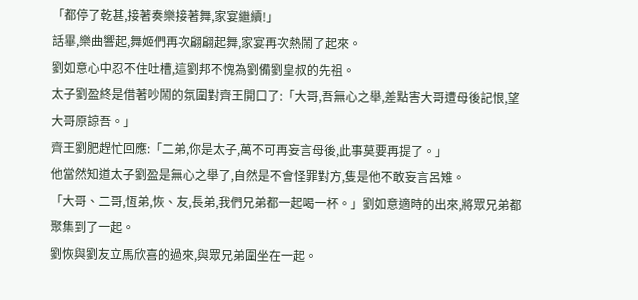「都停了乾甚,接著奏樂接著舞,家宴繼續!」
話畢,樂曲響起,舞姬們再次翩翩起舞,家宴再次熱鬧了起來。
劉如意心中忍不住吐槽,這劉邦不愧為劉備劉皇叔的先祖。
太子劉盈終是借著吵鬧的氛圍對齊王開口了:「大哥,吾無心之舉,差點害大哥遭母後記恨,望大哥原諒吾。」
齊王劉肥趕忙回應:「二弟,你是太子,萬不可再妄言母後,此事莫要再提了。」
他當然知道太子劉盈是無心之舉了,自然是不會怪罪對方,隻是他不敢妄言呂雉。
「大哥、二哥,恆弟,恢、友,長弟,我們兄弟都一起喝一杯。」劉如意適時的出來,將眾兄弟都聚集到了一起。
劉恢與劉友立馬欣喜的過來,與眾兄弟圍坐在一起。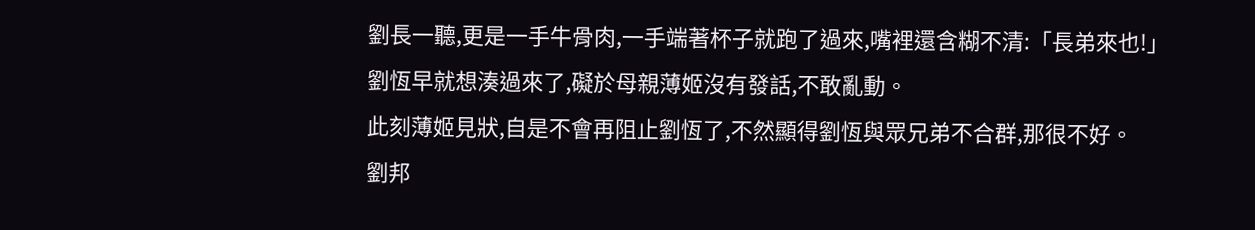劉長一聽,更是一手牛骨肉,一手端著杯子就跑了過來,嘴裡還含糊不清:「長弟來也!」
劉恆早就想湊過來了,礙於母親薄姬沒有發話,不敢亂動。
此刻薄姬見狀,自是不會再阻止劉恆了,不然顯得劉恆與眾兄弟不合群,那很不好。
劉邦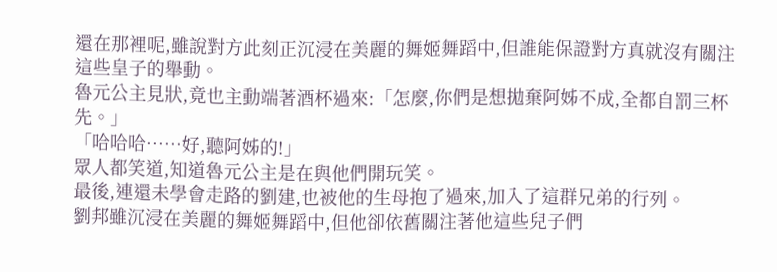還在那裡呢,雖說對方此刻正沉浸在美麗的舞姬舞蹈中,但誰能保證對方真就沒有關注這些皇子的舉動。
魯元公主見狀,竟也主動端著酒杯過來:「怎麼,你們是想拋棄阿姊不成,全都自罰三杯先。」
「哈哈哈……好,聽阿姊的!」
眾人都笑道,知道魯元公主是在與他們開玩笑。
最後,連還未學會走路的劉建,也被他的生母抱了過來,加入了這群兄弟的行列。
劉邦雖沉浸在美麗的舞姬舞蹈中,但他卻依舊關注著他這些兒子們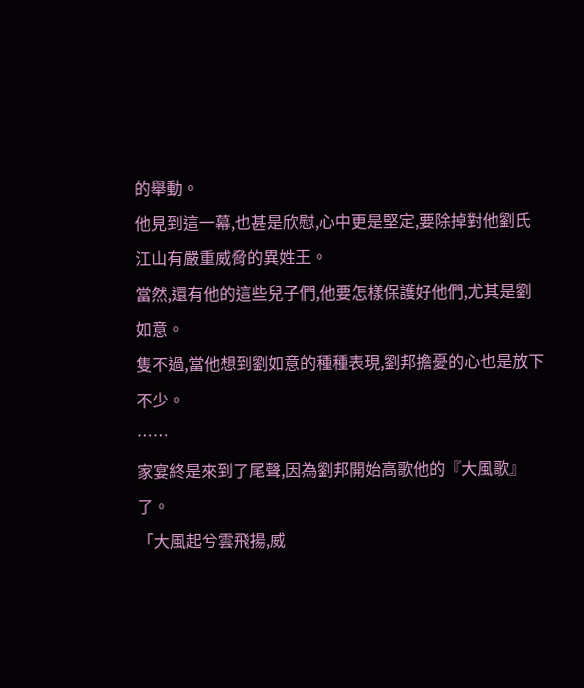的舉動。
他見到這一幕,也甚是欣慰,心中更是堅定,要除掉對他劉氏江山有嚴重威脅的異姓王。
當然,還有他的這些兒子們,他要怎樣保護好他們,尤其是劉如意。
隻不過,當他想到劉如意的種種表現,劉邦擔憂的心也是放下不少。
……
家宴終是來到了尾聲,因為劉邦開始高歌他的『大風歌』了。
「大風起兮雲飛揚,威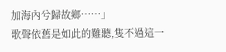加海內兮歸故鄉……」
歌聲依舊是如此的難聽,隻不過這一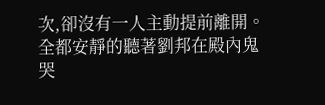次,卻沒有一人主動提前離開。
全都安靜的聽著劉邦在殿內鬼哭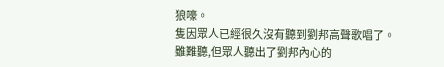狼嚎。
隻因眾人已經很久沒有聽到劉邦高聲歌唱了。
雖難聽,但眾人聽出了劉邦內心的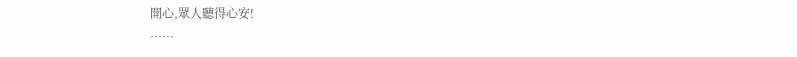開心,眾人聽得心安!
……